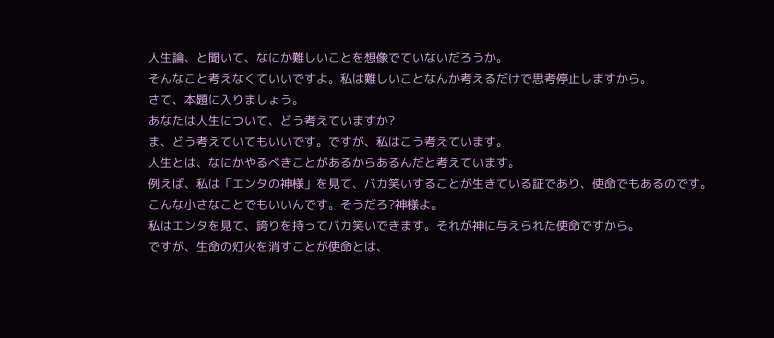人生論、と聞いて、なにか難しいことを想像でていないだろうか。
そんなこと考えなくていいですよ。私は難しいことなんか考えるだけで思考停止しますから。
さて、本題に入りましょう。
あなたは人生について、どう考えていますか?
ま、どう考えていてもいいです。ですが、私はこう考えています。
人生とは、なにかやるべきことがあるからあるんだと考えています。
例えば、私は「エンタの神様」を見て、バカ笑いすることが生きている証であり、使命でもあるのです。
こんな小さなことでもいいんです。そうだろ?神様よ。
私はエンタを見て、誇りを持ってバカ笑いできます。それが神に与えられた使命ですから。
ですが、生命の灯火を消すことが使命とは、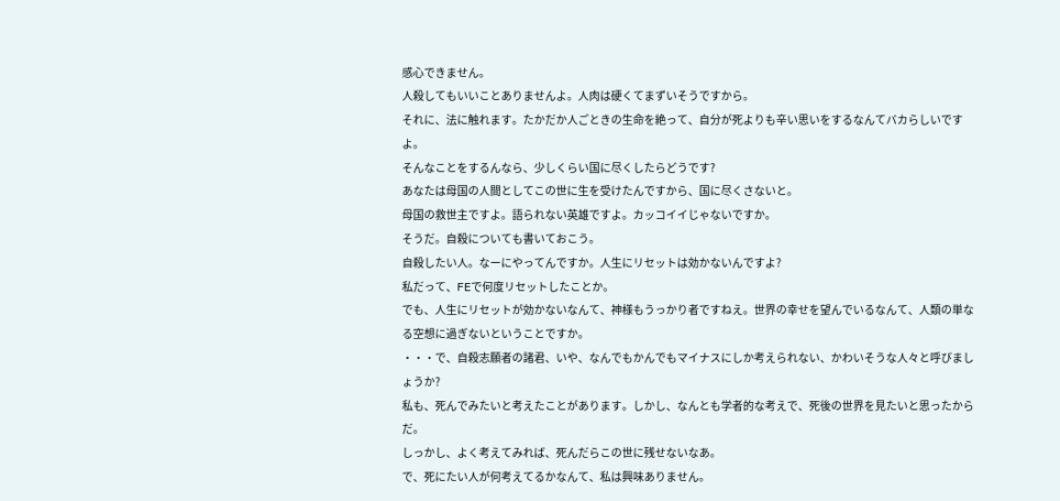感心できません。
人殺してもいいことありませんよ。人肉は硬くてまずいそうですから。
それに、法に触れます。たかだか人ごときの生命を絶って、自分が死よりも辛い思いをするなんてバカらしいですよ。
そんなことをするんなら、少しくらい国に尽くしたらどうです?
あなたは母国の人間としてこの世に生を受けたんですから、国に尽くさないと。
母国の救世主ですよ。語られない英雄ですよ。カッコイイじゃないですか。
そうだ。自殺についても書いておこう。
自殺したい人。なーにやってんですか。人生にリセットは効かないんですよ?
私だって、FEで何度リセットしたことか。
でも、人生にリセットが効かないなんて、神様もうっかり者ですねえ。世界の幸せを望んでいるなんて、人類の単なる空想に過ぎないということですか。
・・・で、自殺志願者の諸君、いや、なんでもかんでもマイナスにしか考えられない、かわいそうな人々と呼びましょうか?
私も、死んでみたいと考えたことがあります。しかし、なんとも学者的な考えで、死後の世界を見たいと思ったからだ。
しっかし、よく考えてみれば、死んだらこの世に残せないなあ。
で、死にたい人が何考えてるかなんて、私は興味ありません。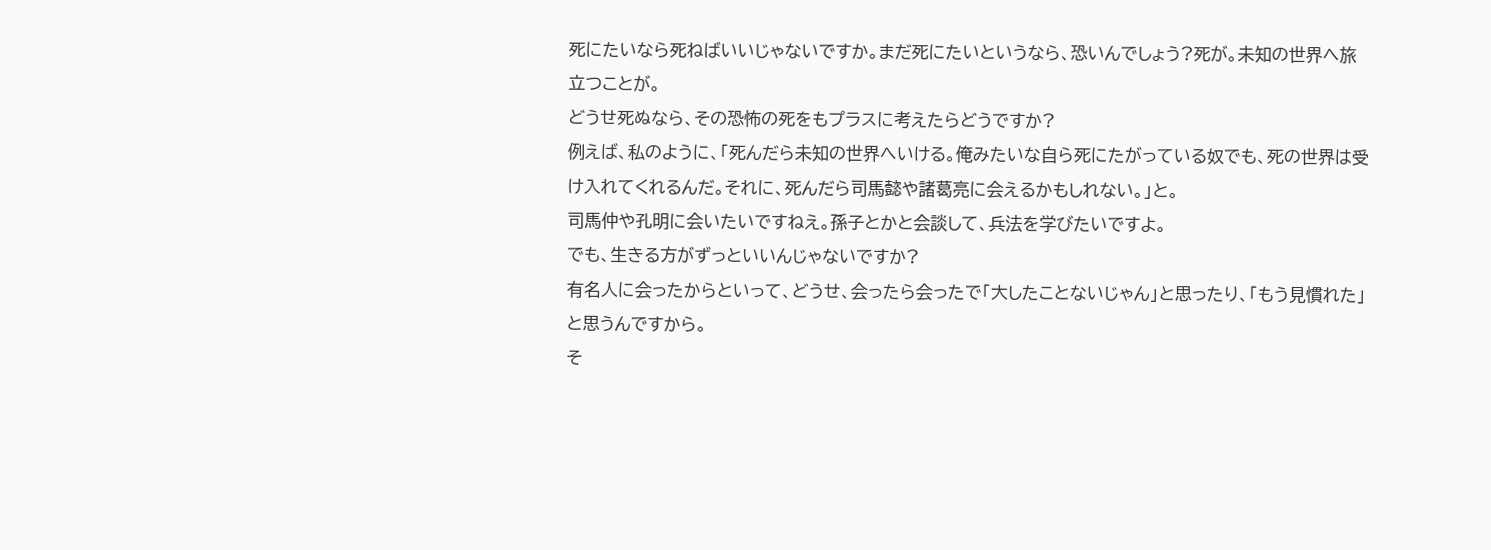死にたいなら死ねばいいじゃないですか。まだ死にたいというなら、恐いんでしょう?死が。未知の世界へ旅立つことが。
どうせ死ぬなら、その恐怖の死をもプラスに考えたらどうですか?
例えば、私のように、「死んだら未知の世界へいける。俺みたいな自ら死にたがっている奴でも、死の世界は受け入れてくれるんだ。それに、死んだら司馬懿や諸葛亮に会えるかもしれない。」と。
司馬仲や孔明に会いたいですねえ。孫子とかと会談して、兵法を学びたいですよ。
でも、生きる方がずっといいんじゃないですか?
有名人に会ったからといって、どうせ、会ったら会ったで「大したことないじゃん」と思ったり、「もう見慣れた」と思うんですから。
そ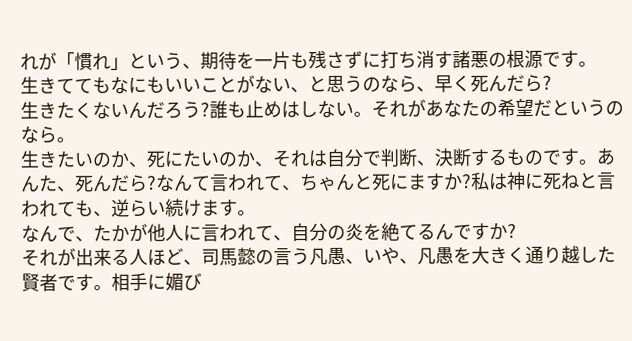れが「慣れ」という、期待を一片も残さずに打ち消す諸悪の根源です。
生きててもなにもいいことがない、と思うのなら、早く死んだら?
生きたくないんだろう?誰も止めはしない。それがあなたの希望だというのなら。
生きたいのか、死にたいのか、それは自分で判断、決断するものです。あんた、死んだら?なんて言われて、ちゃんと死にますか?私は神に死ねと言われても、逆らい続けます。
なんで、たかが他人に言われて、自分の炎を絶てるんですか?
それが出来る人ほど、司馬懿の言う凡愚、いや、凡愚を大きく通り越した賢者です。相手に媚び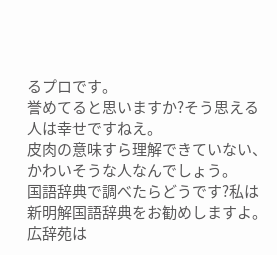るプロです。
誉めてると思いますか?そう思える人は幸せですねえ。
皮肉の意味すら理解できていない、かわいそうな人なんでしょう。
国語辞典で調べたらどうです?私は新明解国語辞典をお勧めしますよ。広辞苑は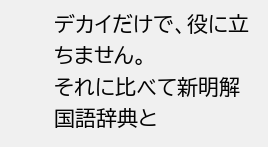デカイだけで、役に立ちません。
それに比べて新明解国語辞典と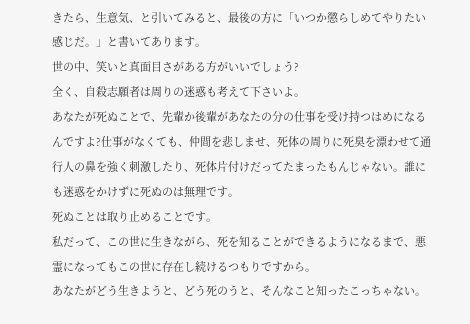きたら、生意気、と引いてみると、最後の方に「いつか懲らしめてやりたい感じだ。」と書いてあります。
世の中、笑いと真面目さがある方がいいでしょう?
全く、自殺志願者は周りの迷惑も考えて下さいよ。
あなたが死ぬことで、先輩か後輩があなたの分の仕事を受け持つはめになるんですよ?仕事がなくても、仲間を悲しませ、死体の周りに死臭を漂わせて通行人の鼻を強く刺激したり、死体片付けだってたまったもんじゃない。誰にも迷惑をかけずに死ぬのは無理です。
死ぬことは取り止めることです。
私だって、この世に生きながら、死を知ることができるようになるまで、悪霊になってもこの世に存在し続けるつもりですから。
あなたがどう生きようと、どう死のうと、そんなこと知ったこっちゃない。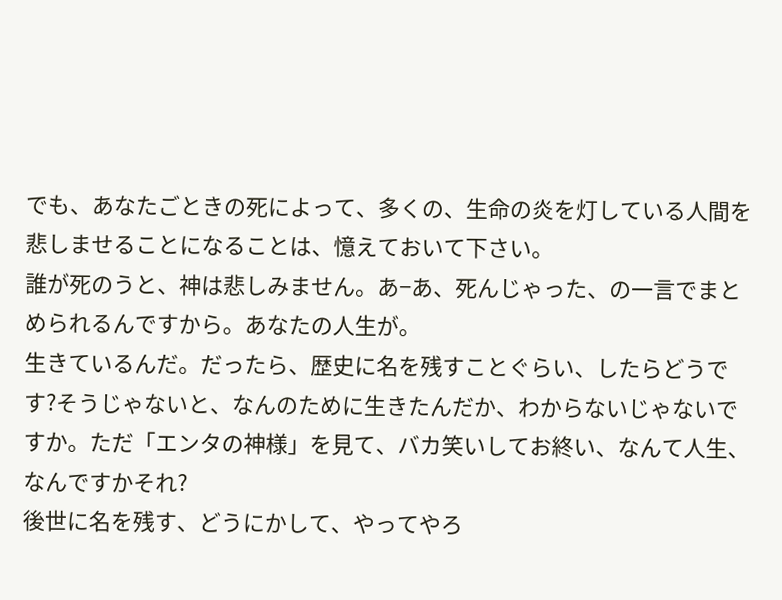でも、あなたごときの死によって、多くの、生命の炎を灯している人間を悲しませることになることは、憶えておいて下さい。
誰が死のうと、神は悲しみません。あ−あ、死んじゃった、の一言でまとめられるんですから。あなたの人生が。
生きているんだ。だったら、歴史に名を残すことぐらい、したらどうです?そうじゃないと、なんのために生きたんだか、わからないじゃないですか。ただ「エンタの神様」を見て、バカ笑いしてお終い、なんて人生、なんですかそれ?
後世に名を残す、どうにかして、やってやろ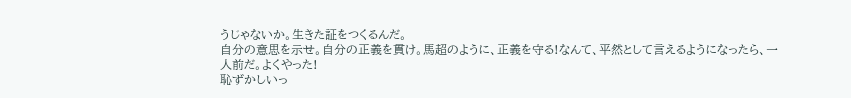うじゃないか。生きた証をつくるんだ。
自分の意思を示せ。自分の正義を貫け。馬超のように、正義を守る!なんて、平然として言えるようになったら、一人前だ。よくやった!
恥ずかしいっ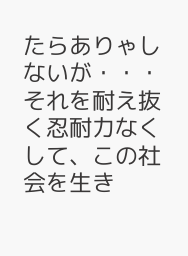たらありゃしないが・・・それを耐え抜く忍耐力なくして、この社会を生き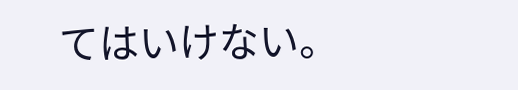てはいけない。